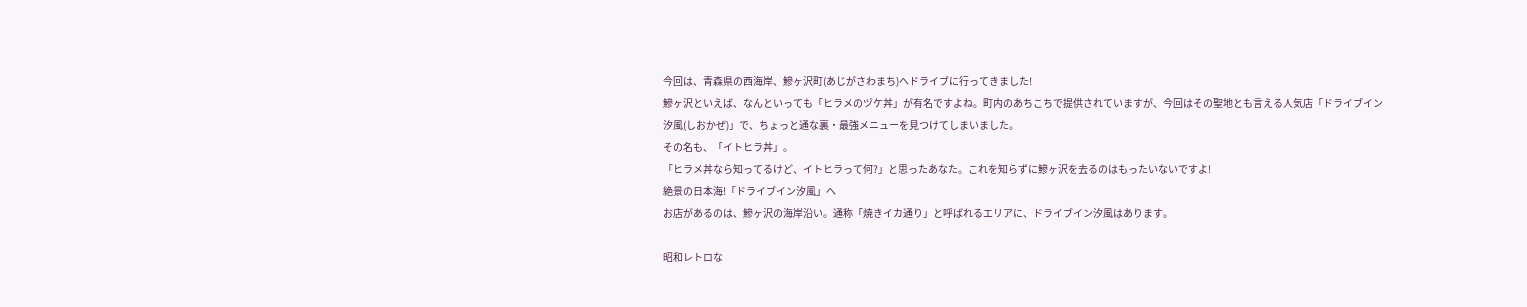今回は、青森県の西海岸、鰺ヶ沢町(あじがさわまち)へドライブに行ってきました!
鰺ヶ沢といえば、なんといっても「ヒラメのヅケ丼」が有名ですよね。町内のあちこちで提供されていますが、今回はその聖地とも言える人気店「ドライブイン汐風(しおかぜ)」で、ちょっと通な裏・最強メニューを見つけてしまいました。
その名も、「イトヒラ丼」。
「ヒラメ丼なら知ってるけど、イトヒラって何?」と思ったあなた。これを知らずに鰺ヶ沢を去るのはもったいないですよ!
絶景の日本海!「ドライブイン汐風」へ
お店があるのは、鰺ヶ沢の海岸沿い。通称「焼きイカ通り」と呼ばれるエリアに、ドライブイン汐風はあります。

昭和レトロな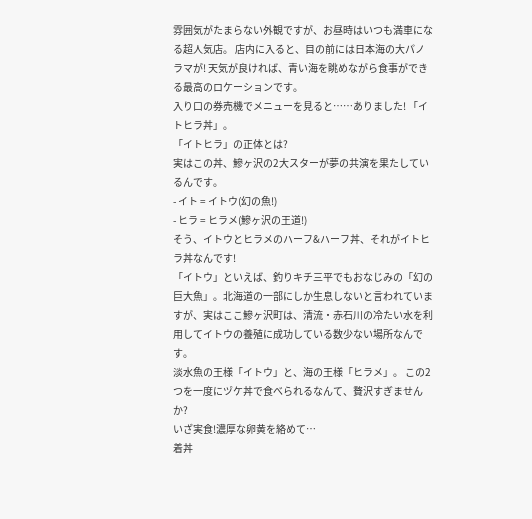雰囲気がたまらない外観ですが、お昼時はいつも満車になる超人気店。 店内に入ると、目の前には日本海の大パノラマが! 天気が良ければ、青い海を眺めながら食事ができる最高のロケーションです。
入り口の券売機でメニューを見ると……ありました! 「イトヒラ丼」。
「イトヒラ」の正体とは?
実はこの丼、鰺ヶ沢の2大スターが夢の共演を果たしているんです。
- イト = イトウ(幻の魚!)
- ヒラ = ヒラメ(鰺ヶ沢の王道!)
そう、イトウとヒラメのハーフ&ハーフ丼、それがイトヒラ丼なんです!
「イトウ」といえば、釣りキチ三平でもおなじみの「幻の巨大魚」。北海道の一部にしか生息しないと言われていますが、実はここ鰺ヶ沢町は、清流・赤石川の冷たい水を利用してイトウの養殖に成功している数少ない場所なんです。
淡水魚の王様「イトウ」と、海の王様「ヒラメ」。 この2つを一度にヅケ丼で食べられるなんて、贅沢すぎませんか?
いざ実食!濃厚な卵黄を絡めて…
着丼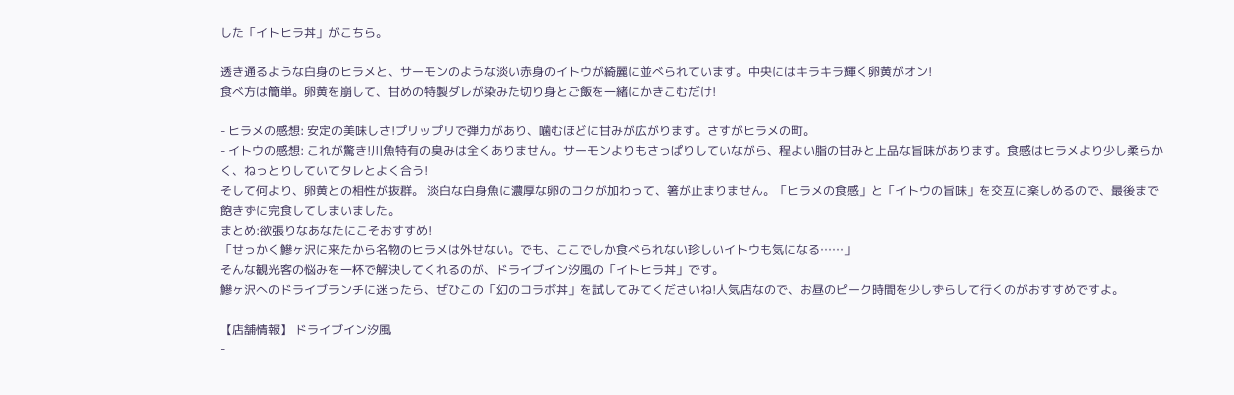した「イトヒラ丼」がこちら。

透き通るような白身のヒラメと、サーモンのような淡い赤身のイトウが綺麗に並べられています。中央にはキラキラ輝く卵黄がオン!
食べ方は簡単。卵黄を崩して、甘めの特製ダレが染みた切り身とご飯を一緒にかきこむだけ!

- ヒラメの感想: 安定の美味しさ!プリップリで弾力があり、噛むほどに甘みが広がります。さすがヒラメの町。
- イトウの感想: これが驚き!川魚特有の臭みは全くありません。サーモンよりもさっぱりしていながら、程よい脂の甘みと上品な旨味があります。食感はヒラメより少し柔らかく、ねっとりしていてタレとよく合う!
そして何より、卵黄との相性が抜群。 淡白な白身魚に濃厚な卵のコクが加わって、箸が止まりません。「ヒラメの食感」と「イトウの旨味」を交互に楽しめるので、最後まで飽きずに完食してしまいました。
まとめ:欲張りなあなたにこそおすすめ!
「せっかく鰺ヶ沢に来たから名物のヒラメは外せない。でも、ここでしか食べられない珍しいイトウも気になる……」
そんな観光客の悩みを一杯で解決してくれるのが、ドライブイン汐風の「イトヒラ丼」です。
鰺ヶ沢へのドライブランチに迷ったら、ぜひこの「幻のコラボ丼」を試してみてくださいね!人気店なので、お昼のピーク時間を少しずらして行くのがおすすめですよ。

【店舗情報】 ドライブイン汐風
-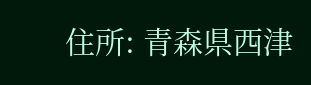住所: 青森県西津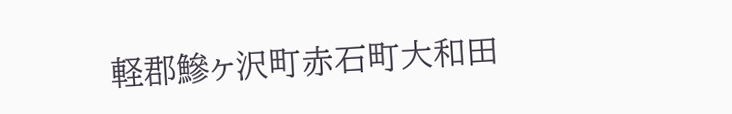軽郡鰺ヶ沢町赤石町大和田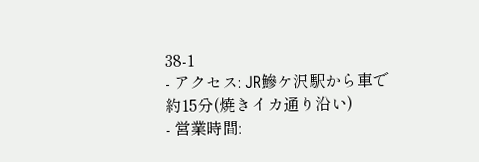38-1
- アクセス: JR鰺ケ沢駅から車で約15分(焼きイカ通り沿い)
- 営業時間: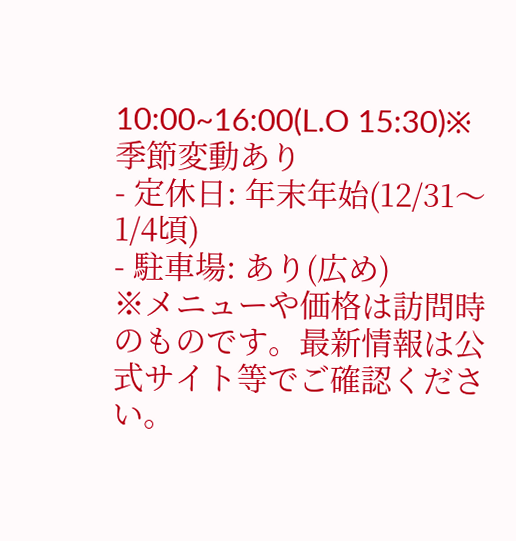10:00~16:00(L.O 15:30)※季節変動あり
- 定休日: 年末年始(12/31〜1/4頃)
- 駐車場: あり(広め)
※メニューや価格は訪問時のものです。最新情報は公式サイト等でご確認ください。